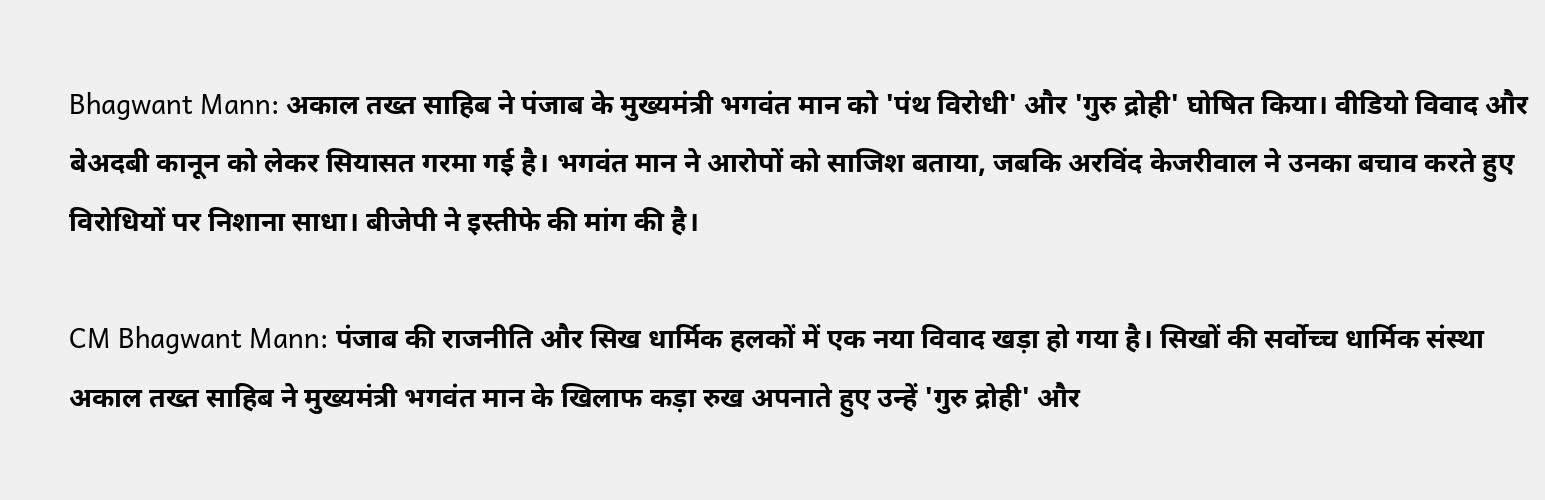Bhagwant Mann: अकाल तख्त साहिब ने पंजाब के मुख्यमंत्री भगवंत मान को 'पंथ विरोधी' और 'गुरु द्रोही' घोषित किया। वीडियो विवाद और बेअदबी कानून को लेकर सियासत गरमा गई है। भगवंत मान ने आरोपों को साजिश बताया, जबकि अरविंद केजरीवाल ने उनका बचाव करते हुए विरोधियों पर निशाना साधा। बीजेपी ने इस्तीफे की मांग की है।

CM Bhagwant Mann: पंजाब की राजनीति और सिख धार्मिक हलकों में एक नया विवाद खड़ा हो गया है। सिखों की सर्वोच्च धार्मिक संस्था अकाल तख्त साहिब ने मुख्यमंत्री भगवंत मान के खिलाफ कड़ा रुख अपनाते हुए उन्हें 'गुरु द्रोही' और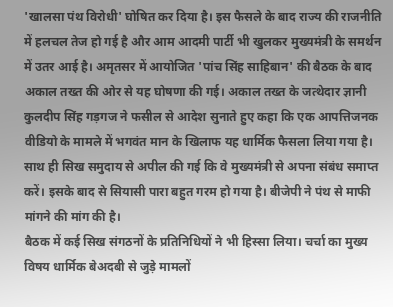'खालसा पंथ विरोधी' घोषित कर दिया है। इस फैसले के बाद राज्य की राजनीति में हलचल तेज हो गई है और आम आदमी पार्टी भी खुलकर मुख्यमंत्री के समर्थन में उतर आई है। अमृतसर में आयोजित 'पांच सिंह साहिबान' की बैठक के बाद अकाल तख्त की ओर से यह घोषणा की गई। अकाल तख्त के जत्थेदार ज्ञानी कुलदीप सिंह गड़गज ने फसील से आदेश सुनाते हुए कहा कि एक आपत्तिजनक वीडियो के मामले में भगवंत मान के खिलाफ यह धार्मिक फैसला लिया गया है। साथ ही सिख समुदाय से अपील की गई कि वे मुख्यमंत्री से अपना संबंध समाप्त करें। इसके बाद से सियासी पारा बहुत गरम हो गया है। बीजेपी ने पंथ से माफी मांगने की मांग की है।
बैठक में कई सिख संगठनों के प्रतिनिधियों ने भी हिस्सा लिया। चर्चा का मुख्य विषय धार्मिक बेअदबी से जुड़े मामलों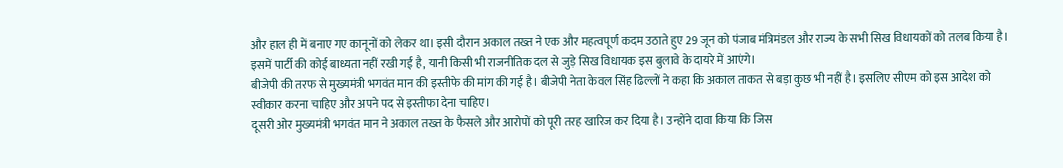और हाल ही में बनाए गए कानूनों को लेकर था। इसी दौरान अकाल तख्त ने एक और महत्वपूर्ण कदम उठाते हुए 29 जून को पंजाब मंत्रिमंडल और राज्य के सभी सिख विधायकों को तलब किया है। इसमें पार्टी की कोई बाध्यता नहीं रखी गई है, यानी किसी भी राजनीतिक दल से जुड़े सिख विधायक इस बुलावे के दायरे में आएंगे।
बीजेपी की तरफ से मुख्यमंत्री भगवंत मान की इस्तीफे की मांग की गई है। बीजेपी नेता केवल सिंह ढिल्लों ने कहा कि अकाल ताकत से बड़ा कुछ भी नहीं है। इसलिए सीएम को इस आदेश को स्वीकार करना चाहिए और अपने पद से इस्तीफा देना चाहिए।
दूसरी ओर मुख्यमंत्री भगवंत मान ने अकाल तख्त के फैसले और आरोपों को पूरी तरह खारिज कर दिया है। उन्होंने दावा किया कि जिस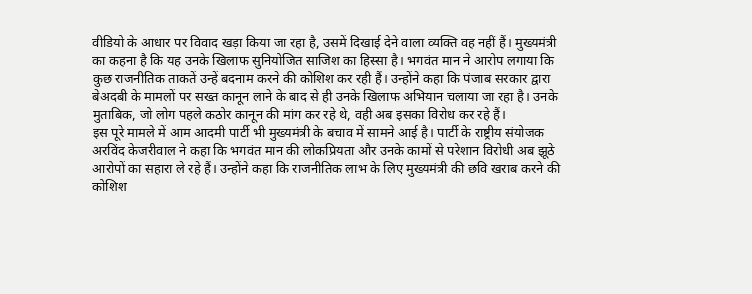वीडियो के आधार पर विवाद खड़ा किया जा रहा है, उसमें दिखाई देने वाला व्यक्ति वह नहीं हैं। मुख्यमंत्री का कहना है कि यह उनके खिलाफ सुनियोजित साजिश का हिस्सा है। भगवंत मान ने आरोप लगाया कि कुछ राजनीतिक ताकतें उन्हें बदनाम करने की कोशिश कर रही हैं। उन्होंने कहा कि पंजाब सरकार द्वारा बेअदबी के मामलों पर सख्त कानून लाने के बाद से ही उनके खिलाफ अभियान चलाया जा रहा है। उनके मुताबिक, जो लोग पहले कठोर कानून की मांग कर रहे थे, वही अब इसका विरोध कर रहे हैं।
इस पूरे मामले में आम आदमी पार्टी भी मुख्यमंत्री के बचाव में सामने आई है। पार्टी के राष्ट्रीय संयोजक अरविंद केजरीवाल ने कहा कि भगवंत मान की लोकप्रियता और उनके कामों से परेशान विरोधी अब झूठे आरोपों का सहारा ले रहे हैं। उन्होंने कहा कि राजनीतिक लाभ के लिए मुख्यमंत्री की छवि खराब करने की कोशिश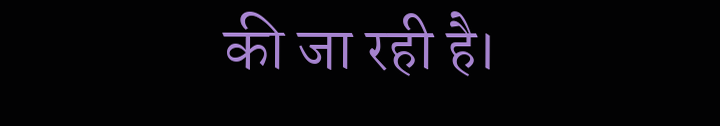की जा रही है।